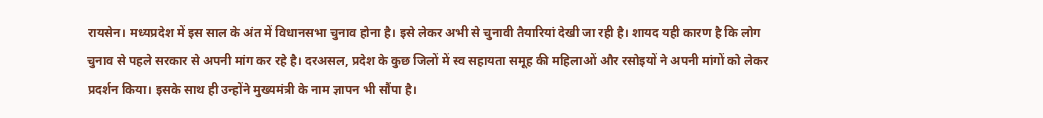रायसेन। मध्यप्रदेश में इस साल के अंत में विधानसभा चुनाव होना है। इसे लेकर अभी से चुनावी तैयारियां देखी जा रही है। शायद यही कारण है कि लोग चुनाव से पहले सरकार से अपनी मांग कर रहे है। दरअसल, प्रदेश के कुछ जिलों में स्व सहायता समूह की महिलाओं और रसोइयों ने अपनी मांगों को लेकर प्रदर्शन किया। इसके साथ ही उन्होंने मुख्यमंत्री के नाम ज्ञापन भी सौंपा है।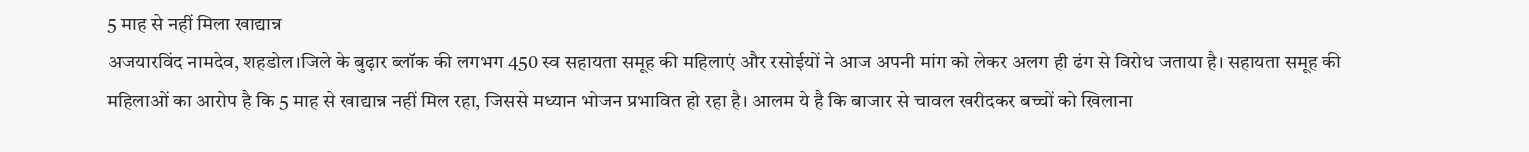5 माह से नहीं मिला खाद्यान्न
अजयारविंद नामदेव, शहडोल।जिले के बुढ़ार ब्लॉक की लगभग 450 स्व सहायता समूह की महिलाएं और रसोईयों ने आज अपनी मांग को लेकर अलग ही ढंग से विरोध जताया है। सहायता समूह की महिलाओं का आरोप है कि 5 माह से खाद्यान्न नहीं मिल रहा, जिससे मध्यान भोजन प्रभावित हो रहा है। आलम ये है कि बाजार से चावल खरीदकर बच्चों को खिलाना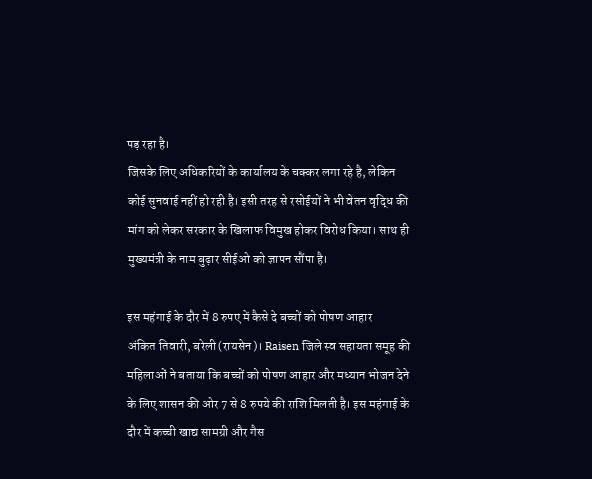पड़ रहा है।
जिसके लिए अधिकरियों के कार्यालय के चक्कर लगा रहे है, लेकिन कोई सुनवाई नहीं हो रही है। इसी तरह से रसोईयों ने भी वेतन वृद्धि की मांग को लेकर सरकार के खिलाफ विमुख होकर विरोध किया। साथ ही मुख्यमंत्री के नाम बुढ़ार सीईओ को ज्ञापन सौंपा है।

इस महंगाई के दौर में 8 रुपए में कैसे दे बच्चों को पोषण आहार
अंकित तिवारी, बरेली(रायसेन)। Raisen जिले स्व सहायता समूह की महिलाओं ने बताया कि बच्चों को पोषण आहार और मध्यान भोजन देने के लिए शासन की ओर 7 से 8 रुपये की राशि मिलती है। इस महंगाई के दौर में कच्ची खाद्य सामग्री और गैस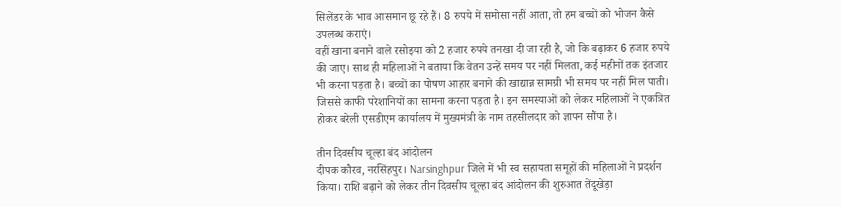सिलेंडर के भाव आसमान छू रहे हैं। 8 रुपये में समोसा नहीं आता, तो हम बच्चों को भोजन कैसे उपलब्ध कराएं।
वहीं खाना बनाने वाले रसोइया को 2 हजार रुपये तनखा दी जा रही है, जो कि बढ़ाकर 6 हजार रुपये की जाए। साथ ही महिलाओं ने बताया कि वेतन उन्हें समय पर नहीं मिलता, कई महीनों तक इंतजार भी करना पड़ता है। बच्चों का पोषण आहार बनाने की खाद्यान्न सामग्री भी समय पर नहीं मिल पाती। जिससे काफी परेशानियों का सामना करना पड़ता है। इन समस्याओं को लेकर महिलाओं ने एकत्रित होकर बरेली एसडीएम कार्यालय में मुख्यमंत्री के नाम तहसीलदार को ज्ञापन सौंपा है।

तीन दिवसीय चूल्हा बंद आंदोलन
दीपक कौरव, नरसिंहपुर। Narsinghpur जिले में भी स्व सहायता समूहों की महिलाओं ने प्रदर्शन किया। राशि बढ़ाने को लेकर तीन दिवसीय चूल्हा बंद आंदोलन की शुरुआत तेंदूखेड़ा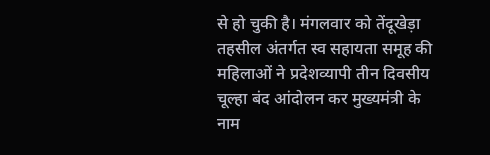से हो चुकी है। मंगलवार को तेंदूखेड़ा तहसील अंतर्गत स्व सहायता समूह की महिलाओं ने प्रदेशव्यापी तीन दिवसीय चूल्हा बंद आंदोलन कर मुख्यमंत्री के नाम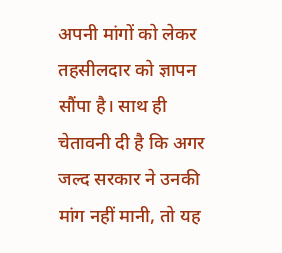अपनी मांगों को लेकर तहसीलदार को ज्ञापन सौंपा है। साथ ही चेतावनी दी है कि अगर जल्द सरकार ने उनकी मांग नहीं मानी, तो यह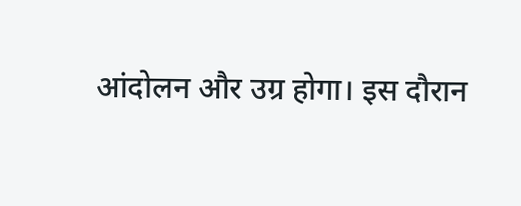आंदोलन और उग्र होगा। इस दौरान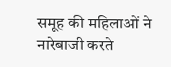समूह की महिलाओं ने नारेबाजी करते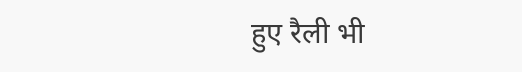हुए रैली भी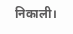निकाली।